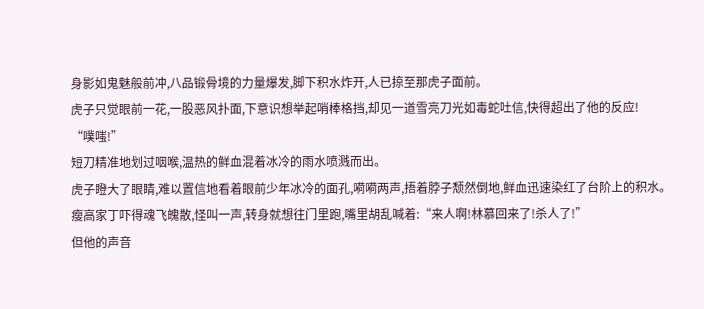身影如鬼魅般前冲,八品锻骨境的力量爆发,脚下积水炸开,人已掠至那虎子面前。
虎子只觉眼前一花,一股恶风扑面,下意识想举起哨棒格挡,却见一道雪亮刀光如毒蛇吐信,快得超出了他的反应!
“噗嗤!”
短刀精准地划过咽喉,温热的鲜血混着冰冷的雨水喷溅而出。
虎子瞪大了眼睛,难以置信地看着眼前少年冰冷的面孔,嗬嗬两声,捂着脖子颓然倒地,鲜血迅速染红了台阶上的积水。
瘦高家丁吓得魂飞魄散,怪叫一声,转身就想往门里跑,嘴里胡乱喊着:“来人啊!林慕回来了!杀人了!”
但他的声音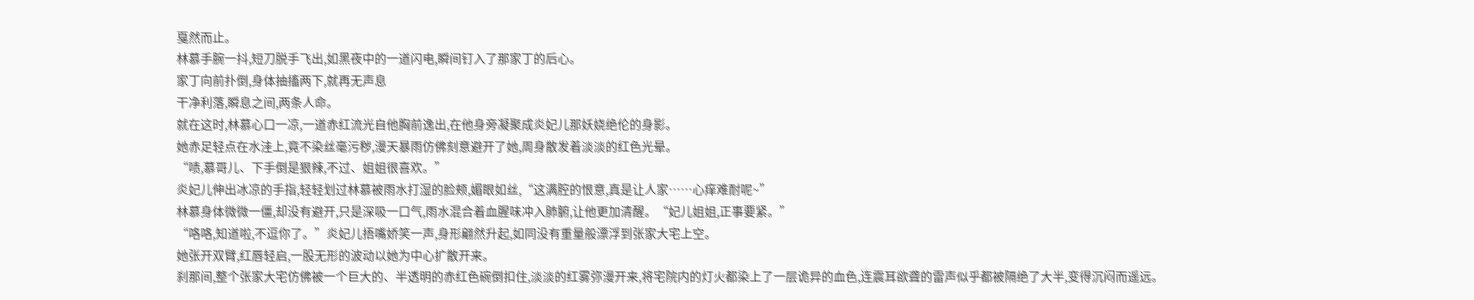戛然而止。
林慕手腕一抖,短刀脱手飞出,如黑夜中的一道闪电,瞬间钉入了那家丁的后心。
家丁向前扑倒,身体抽搐两下,就再无声息
干净利落,瞬息之间,两条人命。
就在这时,林慕心口一凉,一道赤红流光自他胸前逸出,在他身旁凝聚成炎妃儿那妖娆绝伦的身影。
她赤足轻点在水洼上,竟不染丝毫污秽,漫天暴雨仿佛刻意避开了她,周身散发着淡淡的红色光晕。
“啧,慕哥儿、下手倒是狠辣,不过、姐姐很喜欢。”
炎妃儿伸出冰凉的手指,轻轻划过林慕被雨水打湿的脸颊,媚眼如丝,“这满腔的恨意,真是让人家……心痒难耐呢~”
林慕身体微微一僵,却没有避开,只是深吸一口气,雨水混合着血腥味冲入肺腑,让他更加清醒。“妃儿姐姐,正事要紧。”
“咯咯,知道啦,不逗你了。”炎妃儿捂嘴娇笑一声,身形翩然升起,如同没有重量般漂浮到张家大宅上空。
她张开双臂,红唇轻启,一股无形的波动以她为中心扩散开来。
刹那间,整个张家大宅仿佛被一个巨大的、半透明的赤红色碗倒扣住,淡淡的红雾弥漫开来,将宅院内的灯火都染上了一层诡异的血色,连震耳欲聋的雷声似乎都被隔绝了大半,变得沉闷而遥远。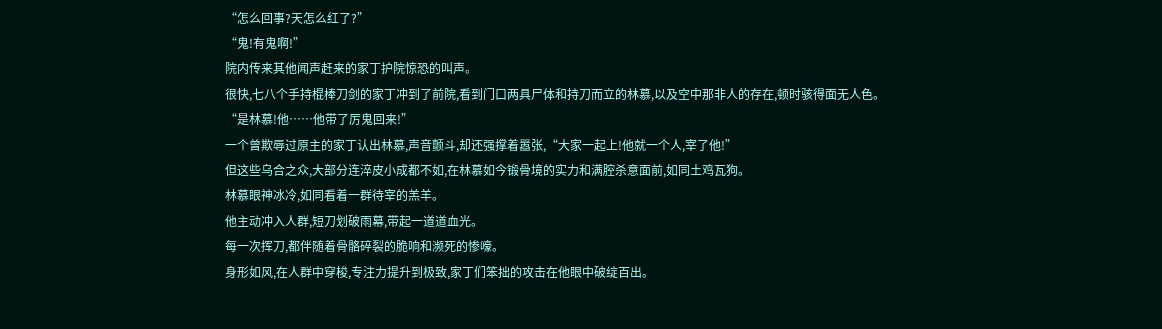“怎么回事?天怎么红了?”
“鬼!有鬼啊!”
院内传来其他闻声赶来的家丁护院惊恐的叫声。
很快,七八个手持棍棒刀剑的家丁冲到了前院,看到门口两具尸体和持刀而立的林慕,以及空中那非人的存在,顿时骇得面无人色。
“是林慕!他……他带了厉鬼回来!”
一个曾欺辱过原主的家丁认出林慕,声音颤斗,却还强撑着嚣张,“大家一起上!他就一个人,宰了他!”
但这些乌合之众,大部分连淬皮小成都不如,在林慕如今锻骨境的实力和满腔杀意面前,如同土鸡瓦狗。
林慕眼神冰冷,如同看着一群待宰的羔羊。
他主动冲入人群,短刀划破雨幕,带起一道道血光。
每一次挥刀,都伴随着骨骼碎裂的脆响和濒死的惨嚎。
身形如风,在人群中穿梭,专注力提升到极致,家丁们笨拙的攻击在他眼中破绽百出。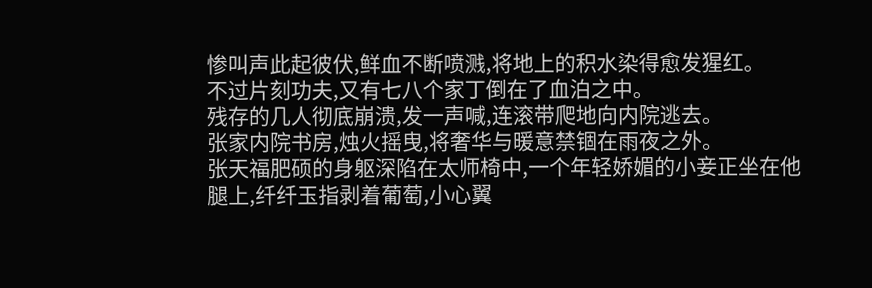惨叫声此起彼伏,鲜血不断喷溅,将地上的积水染得愈发猩红。
不过片刻功夫,又有七八个家丁倒在了血泊之中。
残存的几人彻底崩溃,发一声喊,连滚带爬地向内院逃去。
张家内院书房,烛火摇曳,将奢华与暖意禁锢在雨夜之外。
张天福肥硕的身躯深陷在太师椅中,一个年轻娇媚的小妾正坐在他腿上,纤纤玉指剥着葡萄,小心翼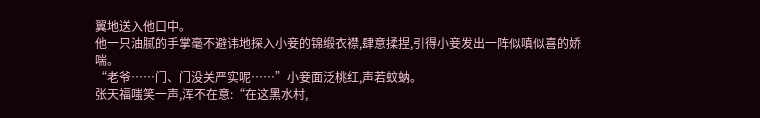翼地送入他口中。
他一只油腻的手掌毫不避讳地探入小妾的锦缎衣襟,肆意揉捏,引得小妾发出一阵似嗔似喜的娇喘。
“老爷……门、门没关严实呢……”小妾面泛桃红,声若蚊蚋。
张天福嗤笑一声,浑不在意:“在这黑水村,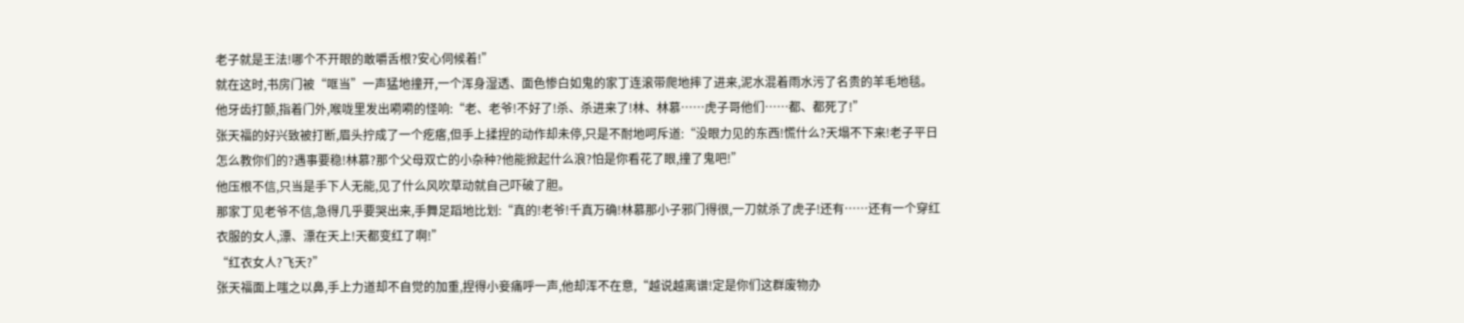老子就是王法!哪个不开眼的敢嚼舌根?安心伺候着!”
就在这时,书房门被“哐当”一声猛地撞开,一个浑身湿透、面色惨白如鬼的家丁连滚带爬地摔了进来,泥水混着雨水污了名贵的羊毛地毯。
他牙齿打颤,指着门外,喉咙里发出嗬嗬的怪响:“老、老爷!不好了!杀、杀进来了!林、林慕……虎子哥他们……都、都死了!”
张天福的好兴致被打断,眉头拧成了一个疙瘩,但手上揉捏的动作却未停,只是不耐地呵斥道:“没眼力见的东西!慌什么?天塌不下来!老子平日怎么教你们的?遇事要稳!林慕?那个父母双亡的小杂种?他能掀起什么浪?怕是你看花了眼,撞了鬼吧!”
他压根不信,只当是手下人无能,见了什么风吹草动就自己吓破了胆。
那家丁见老爷不信,急得几乎要哭出来,手舞足蹈地比划:“真的!老爷!千真万确!林慕那小子邪门得很,一刀就杀了虎子!还有……还有一个穿红衣服的女人,漂、漂在天上!天都变红了啊!”
“红衣女人?飞天?”
张天福面上嗤之以鼻,手上力道却不自觉的加重,捏得小妾痛呼一声,他却浑不在意,“越说越离谱!定是你们这群废物办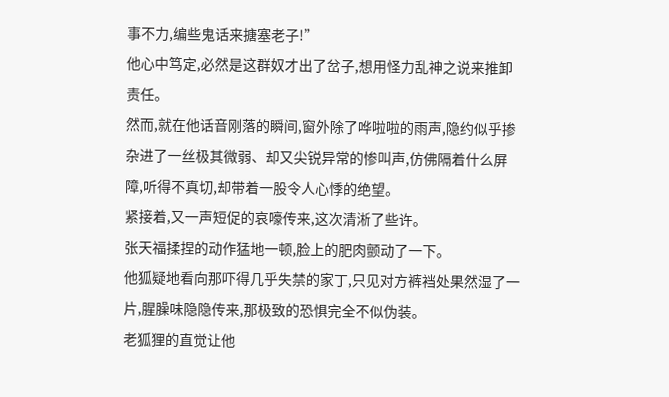事不力,编些鬼话来搪塞老子!”
他心中笃定,必然是这群奴才出了岔子,想用怪力乱神之说来推卸责任。
然而,就在他话音刚落的瞬间,窗外除了哗啦啦的雨声,隐约似乎掺杂进了一丝极其微弱、却又尖锐异常的惨叫声,仿佛隔着什么屏障,听得不真切,却带着一股令人心悸的绝望。
紧接着,又一声短促的哀嚎传来,这次清淅了些许。
张天福揉捏的动作猛地一顿,脸上的肥肉颤动了一下。
他狐疑地看向那吓得几乎失禁的家丁,只见对方裤裆处果然湿了一片,腥臊味隐隐传来,那极致的恐惧完全不似伪装。
老狐狸的直觉让他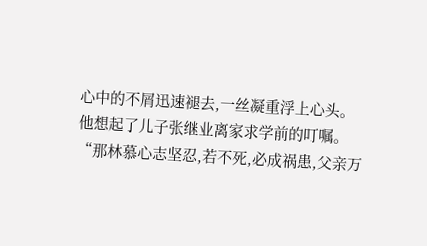心中的不屑迅速褪去,一丝凝重浮上心头。
他想起了儿子张继业离家求学前的叮嘱。
“那林慕心志坚忍,若不死,必成祸患,父亲万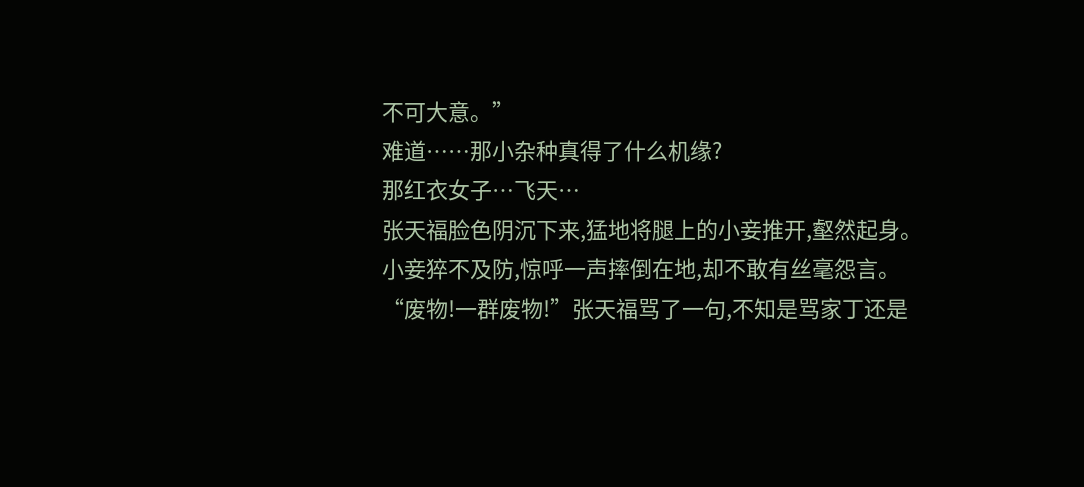不可大意。”
难道……那小杂种真得了什么机缘?
那红衣女子…飞天…
张天福脸色阴沉下来,猛地将腿上的小妾推开,壑然起身。
小妾猝不及防,惊呼一声摔倒在地,却不敢有丝毫怨言。
“废物!一群废物!”张天福骂了一句,不知是骂家丁还是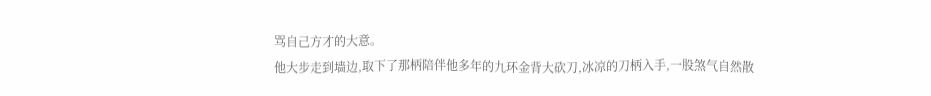骂自己方才的大意。
他大步走到墙边,取下了那柄陪伴他多年的九环金背大砍刀,冰凉的刀柄入手,一股煞气自然散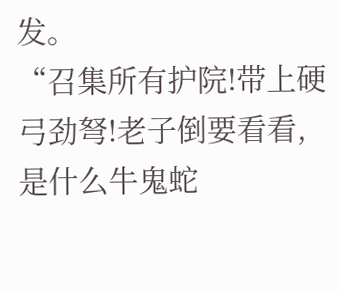发。
“召集所有护院!带上硬弓劲弩!老子倒要看看,是什么牛鬼蛇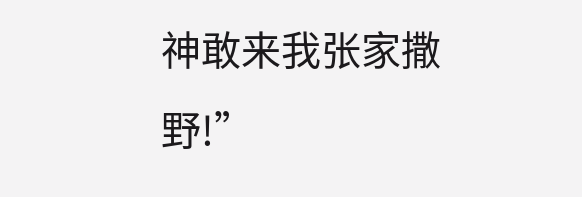神敢来我张家撒野!”